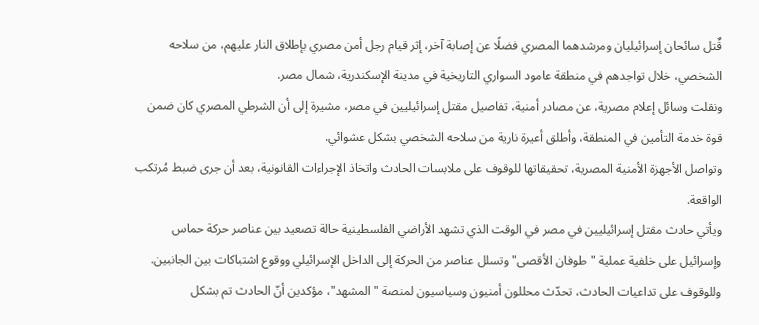قٌتل سائحان إسرائيليان ومرشدهما المصري فضلًا عن إصابة آخر، إثر قيام رجل أمن مصري بإطلاق النار عليهم، من سلاحه الشخصي، خلال تواجدهم في منطقة عامود السواري التاريخية في مدينة الإسكندرية، شمال مصر.
ونقلت وسائل إعلام مصرية، عن مصادر أمنية، تفاصيل مقتل إسرائيليين في مصر، مشيرة إلى أن الشرطي المصري كان ضمن قوة خدمة التأمين في المنطقة، وأطلق أعيرة نارية من سلاحه الشخصي بشكل عشوائي.
وتواصل الأجهزة الأمنية المصرية، تحقيقاتها للوقوف على ملابسات الحادث واتخاذ الإجراءات القانونية، بعد أن جرى ضبط مُرتكب الواقعة.
ويأتي حادث مقتل إسرائيليين في مصر في الوقت الذي تشهد الأراضي الفلسطينية حالة تصعيد بين عناصر حركة حماس وإسرائيل على خلفية عملية "طوفان الأقصى" وتسلل عناصر من الحركة إلى الداخل الإسرائيلي ووقوع اشتباكات بين الجانبين.
وللوقوف على تداعيات الحادث، تحدّث محللون أمنيون وسياسيون لمنصة "المشهد"، مؤكدين أنّ الحادث تم بشكل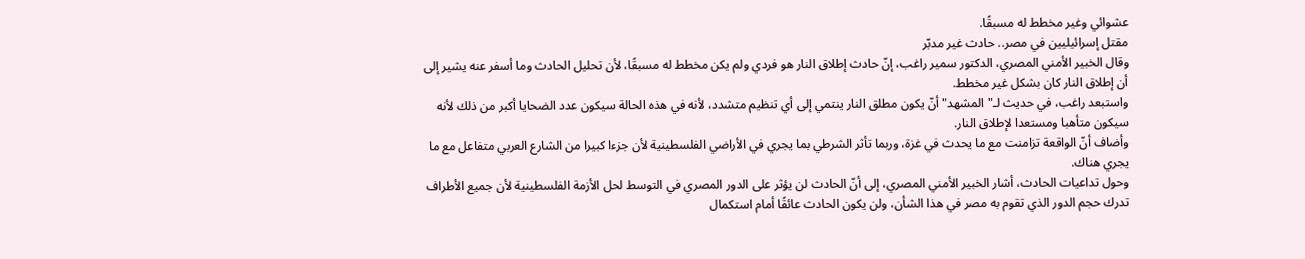عشوائي وغير مخطط له مسبقًا.
مقتل إسرائيليين في مصر.. حادث غير مدبّر
وقال الخبير الأمني المصري، الدكتور سمير راغب، إنّ حادث إطلاق النار هو فردي ولم يكن مخطط له مسبقًا، لأن تحليل الحادث وما أسفر عنه يشير إلى أن إطلاق النار كان بشكل غير مخطط.
واستبعد راغب، في حديث لـ"المشهد" أنّ يكون مطلق النار ينتمي إلى أي تنظيم متشدد، لأنه في هذه الحالة سيكون عدد الضحايا أكبر من ذلك لأنه سيكون متأهبا ومستعدا لإطلاق النار.
وأضاف أنّ الواقعة تزامنت مع ما يحدث في غزة، وربما تأثر الشرطي بما يجري في الأراضي الفلسطينية لأن جزءا كبيرا من الشارع العربي متفاعل مع ما يجري هناك.
وحول تداعيات الحادث، أشار الخبير الأمني المصري، إلى أنّ الحادث لن يؤثر على الدور المصري في التوسط لحل الأزمة الفلسطينية لأن جميع الأطراف تدرك حجم الدور الذي تقوم به مصر في هذا الشأن، ولن يكون الحادث عائقًا أمام استكمال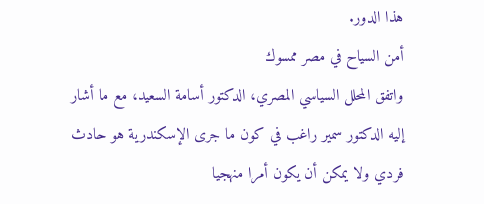هذا الدور.
أمن السياح في مصر ممسوك
واتفق المحلل السياسي المصري، الدكتور أسامة السعيد، مع ما أشار إليه الدكتور سمير راغب في كون ما جرى الإسكندرية هو حادث فردي ولا يمكن أن يكون أمرا منهجيا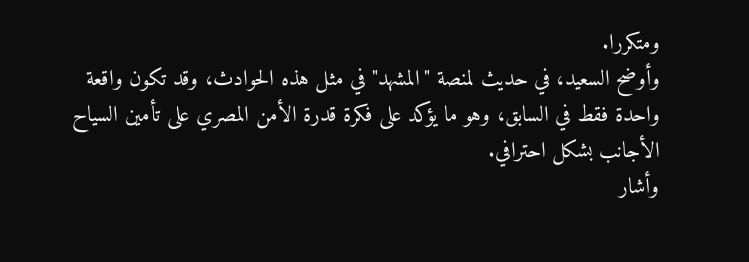ومتكررا.
وأوضح السعيد، في حديث لمنصة "المشهد" في مثل هذه الحوادث، وقد تكون واقعة واحدة فقط في السابق، وهو ما يؤكد على فكرة قدرة الأمن المصري على تأمين السياح الأجانب بشكل احترافي.
وأشار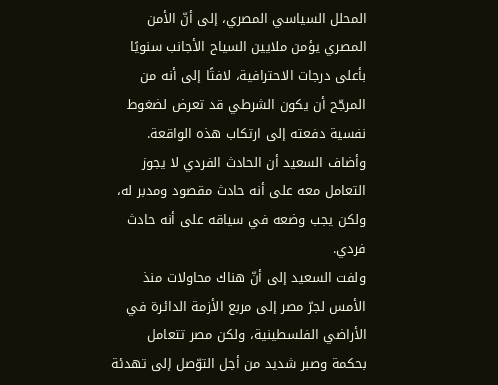المحلل السياسي المصري، إلى أنّ الأمن المصري يؤمن ملايين السياح الأجانب سنويًا بأعلى درجات الاحترافية، لافتًا إلى أنه من المرجّح أن يكون الشرطي قد تعرض لضغوط نفسية دفعته إلى ارتكاب هذه الواقعة.
وأضاف السعيد أن الحادث الفردي لا يجوز التعامل معه على أنه حادث مقصود ومدبر له، ولكن يجب وضعه في سياقه على أنه حادث فردي.
ولفت السعيد إلى أنّ هناك محاولات منذ الأمس لجرّ مصر إلى مربع الأزمة الدائرة في الأراضي الفلسطينية، ولكن مصر تتعامل بحكمة وصبر شديد من أجل التوّصل إلى تهدئة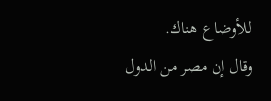للأوضاع هناك.
وقال إن مصر من الدول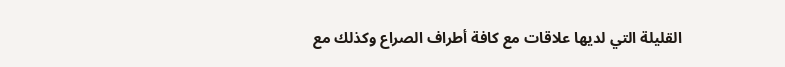القليلة التي لديها علاقات مع كافة أطراف الصراع وكذلك مع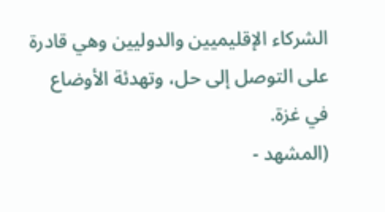الشركاء الإقليميين والدوليين وهي قادرة على التوصل إلى حل، وتهدئة الأوضاع في غزة.
(المشهد -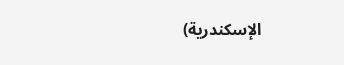الإسكندرية)